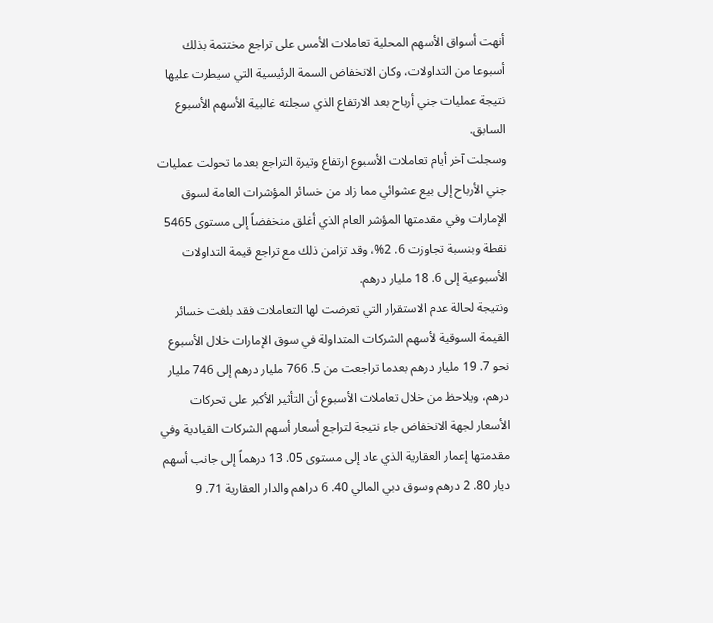أنهت أسواق الأسهم المحلية تعاملات الأمس على تراجع مختتمة بذلك أسبوعا من التداولات، وكان الانخفاض السمة الرئيسية التي سيطرت عليها نتيجة عمليات جني أرباح بعد الارتفاع الذي سجلته غالبية الأسهم الأسبوع السابق.
وسجلت آخر أيام تعاملات الأسبوع ارتفاع وتيرة التراجع بعدما تحولت عمليات جني الأرباح إلى بيع عشوائي مما زاد من خسائر المؤشرات العامة لسوق الإمارات وفي مقدمتها المؤشر العام الذي أغلق منخفضاً إلى مستوى 5465 نقطة وبنسبة تجاوزت 6. 2%، وقد تزامن ذلك مع تراجع قيمة التداولات الأسبوعية إلى 6. 18 مليار درهم.
ونتيجة لحالة عدم الاستقرار التي تعرضت لها التعاملات فقد بلغت خسائر القيمة السوقية لأسهم الشركات المتداولة في سوق الإمارات خلال الأسبوع نحو 7. 19 مليار درهم بعدما تراجعت من 5. 766 مليار درهم إلى 746 مليار درهم، ويلاحظ من خلال تعاملات الأسبوع أن التأثير الأكبر على تحركات الأسعار لجهة الانخفاض جاء نتيجة لتراجع أسعار أسهم الشركات القيادية وفي مقدمتها إعمار العقارية الذي عاد إلى مستوى 05. 13 درهماً إلى جانب أسهم ديار 80. 2 درهم وسوق دبي المالي 40. 6 دراهم والدار العقارية 71. 9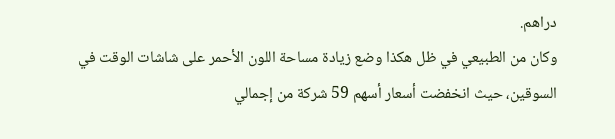دراهم.
وكان من الطبيعي في ظل هكذا وضع زيادة مساحة اللون الأحمر على شاشات الوقت في السوقين، حيث انخفضت أسعار أسهم 59 شركة من إجمالي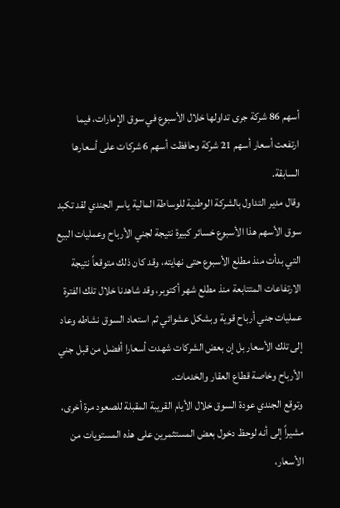أسهم 86 شركة جرى تداولها خلال الأسبوع في سوق الإمارات، فيما ارتفعت أسعار أسهم 21 شركة وحافظت أسهم 6 شركات على أسعارها السابقة.
وقال مدير التداول بالشركة الوطنية للوساطة المالية ياسر الجندي لقد تكبد سوق الأسهم هذا الأسبوع خسائر كبيرة نتيجة لجني الأرباح وعمليات البيع التي بدأت منذ مطلع الأسبوع حتى نهايته، وقد كان ذلك متوقعاً نتيجة الارتفاعات المتتابعة منذ مطلع شهر أكتوبر، وقد شاهدنا خلال تلك الفترة عمليات جني أرباح قوية وبشكل عشوائي ثم استعاد السوق نشاطه وعاد إلى تلك الأسعار بل إن بعض الشركات شهدت أسعارا أفضل من قبل جني الأرباح وخاصة قطاع العقار والخدمات.
وتوقع الجندي عودة السوق خلال الأيام القريبة المقبلة للصعود مرة أخرى، مشيراً إلى أنه لوحظ دخول بعض المستثمرين على هذه المستويات من الأسعار،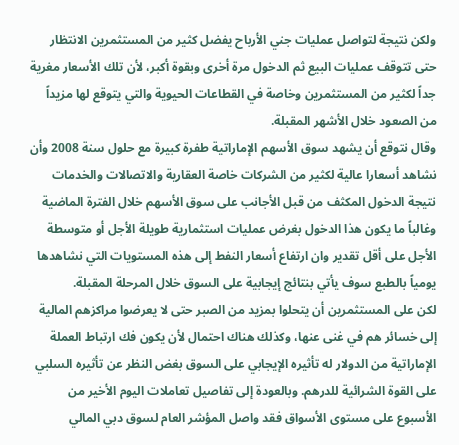ولكن نتيجة لتواصل عمليات جني الأرباح يفضل كثير من المستثمرين الانتظار حتى تتوقف عمليات البيع ثم الدخول مرة أخرى وبقوة أكبر، لأن تلك الأسعار مغرية جداً لكثير من المستثمرين وخاصة في القطاعات الحيوية والتي يتوقع لها مزيداً من الصعود خلال الأشهر المقبلة.
وقال نتوقع أن يشهد سوق الأسهم الإماراتية طفرة كبيرة مع حلول سنة 2008 وأن نشاهد أسعارا عالية لكثير من الشركات خاصة العقارية والاتصالات والخدمات نتيجة الدخول المكثف من قبل الأجانب على سوق الأسهم خلال الفترة الماضية وغالباً ما يكون هذا الدخول بغرض عمليات استثمارية طويلة الأجل أو متوسطة الأجل على أقل تقدير وان ارتفاع أسعار النفط إلى هذه المستويات التي نشاهدها يومياً بالطبع سوف يأتي بنتائج إيجابية على السوق خلال المرحلة المقبلة.
لكن على المستثمرين أن يتحلوا بمزيد من الصبر حتى لا يعرضوا مراكزهم المالية إلى خسائر هم في غنى عنها، وكذلك هناك احتمال لأن يكون فك ارتباط العملة الإماراتية من الدولار له تأثيره الإيجابي على السوق بغض النظر عن تأثيره السلبي على القوة الشرائية للدرهم. وبالعودة إلى تفاصيل تعاملات اليوم الأخير من الأسبوع على مستوى الأسواق فقد واصل المؤشر العام لسوق دبي المالي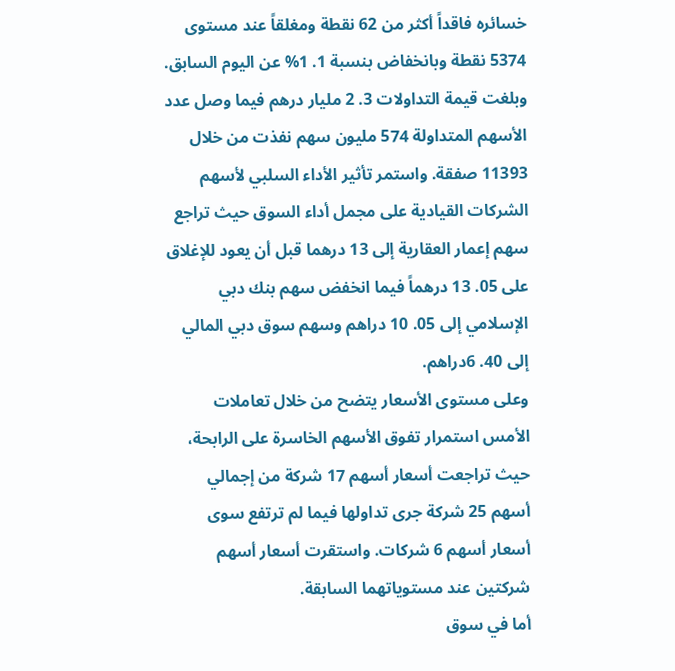خسائره فاقداً أكثر من 62 نقطة ومغلقاً عند مستوى 5374 نقطة وبانخفاض بنسبة 1. 1% عن اليوم السابق.
وبلغت قيمة التداولات 3. 2 مليار درهم فيما وصل عدد الأسهم المتداولة 574 مليون سهم نفذت من خلال 11393 صفقة. واستمر تأثير الأداء السلبي لأسهم الشركات القيادية على مجمل أداء السوق حيث تراجع سهم إعمار العقارية إلى 13 درهما قبل أن يعود للإغلاق على 05. 13 درهماً فيما انخفض سهم بنك دبي الإسلامي إلى 05. 10 دراهم وسهم سوق دبي المالي إلى 40. 6دراهم.
وعلى مستوى الأسعار يتضح من خلال تعاملات الأمس استمرار تفوق الأسهم الخاسرة على الرابحة، حيث تراجعت أسعار أسهم 17 شركة من إجمالي أسهم 25 شركة جرى تداولها فيما لم ترتفع سوى أسعار أسهم 6 شركات. واستقرت أسعار أسهم شركتين عند مستوياتهما السابقة.
أما في سوق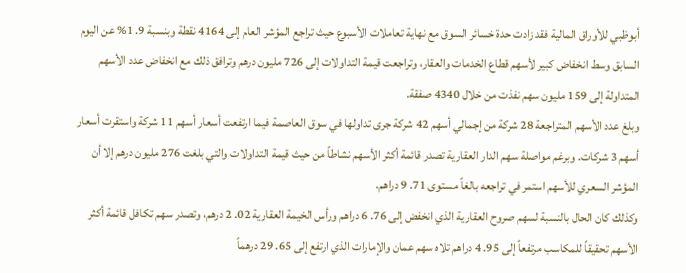أبوظبي للأوراق المالية فقد زادت حدة خسائر السوق مع نهاية تعاملات الأسبوع حيث تراجع المؤشر العام إلى 4164 نقطة وبنسبة 9. 1% عن اليوم السابق وسط انخفاض كبير لأسهم قطاع الخدمات والعقار، وتراجعت قيمة التداولات إلى 726 مليون درهم وترافق ذلك مع انخفاض عدد الأسهم المتداولة إلى 159 مليون سهم نفذت من خلال 4340 صفقة.
وبلغ عدد الأسهم المتراجعة 28 شركة من إجمالي أسهم 42 شركة جرى تداولها في سوق العاصمة فيما ارتفعت أسعار أسهم 11 شركة واستقرت أسعار أسهم 3 شركات. وبرغم مواصلة سهم الدار العقارية تصدر قائمة أكثر الأسهم نشاطاً من حيث قيمة التداولات والتي بلغت 276 مليون درهم إلا أن المؤشر السعري للأسهم استمر في تراجعه بالغاً مستوى 71. 9 دراهم.
وكذلك كان الحال بالنسبة لسهم صروح العقارية الذي انخفض إلى 76. 6 دراهم ورأس الخيمة العقارية 02. 2 درهم، وتصدر سهم تكافل قائمة أكثر الأسهم تحقيقاً للمكاسب مرتفعاً إلى 95. 4 دراهم تلاه سهم عمان والإمارات الذي ارتفع إلى 65. 29 درهماً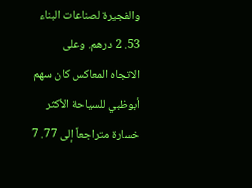والفجيرة لصناعات البناء 53. 2 درهم. وعلى الاتجاه المعاكس كان سهم أبوظبي للسياحة الأكثر خسارة متراجعاً إلى 77. 7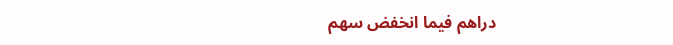دراهم فيما انخفض سهم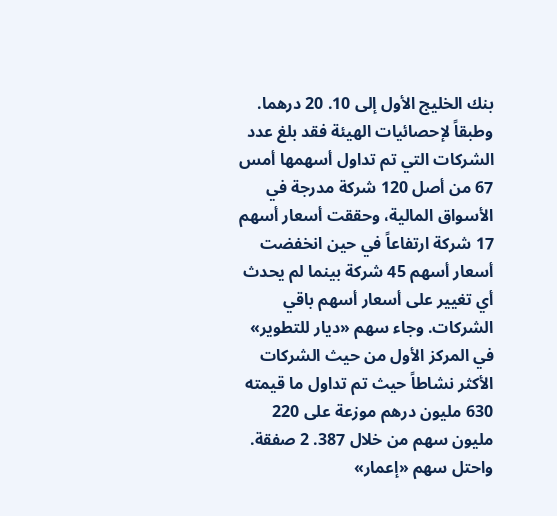بنك الخليج الأول إلى 10. 20 درهما.
وطبقاً لإحصائيات الهيئة فقد بلغ عدد الشركات التي تم تداول أسهمها أمس 67 من أصل 120 شركة مدرجة في الأسواق المالية، وحققت أسعار أسهم 17 شركة ارتفاعاً في حين انخفضت أسعار أسهم 45 شركة بينما لم يحدث أي تغيير على أسعار أسهم باقي الشركات. وجاء سهم «ديار للتطوير» في المركز الأول من حيث الشركات الأكثر نشاطاً حيث تم تداول ما قيمته 630 مليون درهم موزعة على 220 مليون سهم من خلال 387. 2 صفقة.
واحتل سهم «إعمار»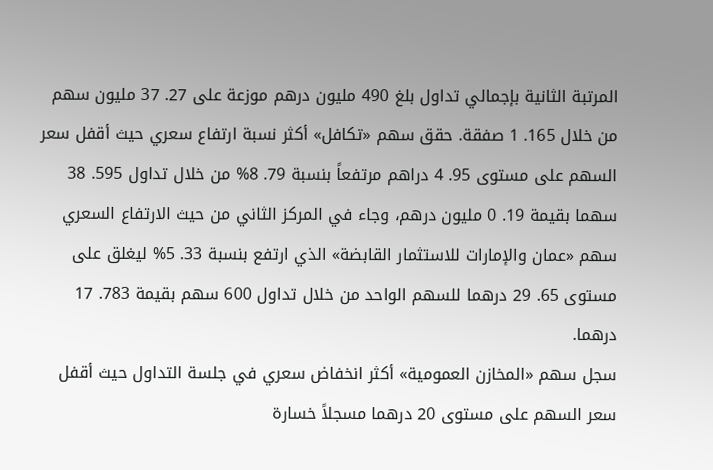المرتبة الثانية بإجمالي تداول بلغ 490 مليون درهم موزعة على 27. 37 مليون سهم من خلال 165. 1 صفقة. حقق سهم «تكافل» أكثر نسبة ارتفاع سعري حيث أقفل سعر السهم على مستوى 95. 4 دراهم مرتفعاً بنسبة 79. 8% من خلال تداول 595. 38 سهما بقيمة 19. 0 مليون درهم، وجاء في المركز الثاني من حيث الارتفاع السعري سهم «عمان والإمارات للاستثمار القابضة» الذي ارتفع بنسبة 33. 5% ليغلق على مستوى 65. 29 درهما للسهم الواحد من خلال تداول 600 سهم بقيمة 783. 17 درهما.
سجل سهم «المخازن العمومية» أكثر انخفاض سعري في جلسة التداول حيث أقفل سعر السهم على مستوى 20 درهما مسجلاً خسارة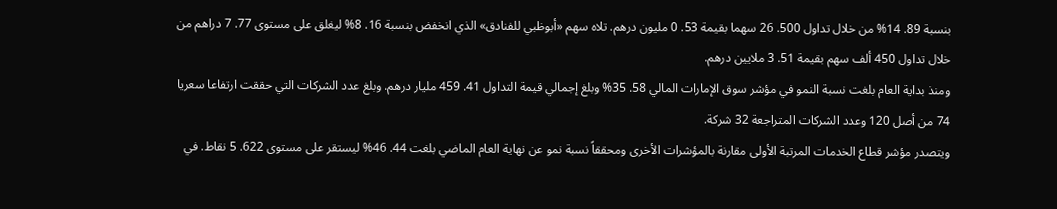بنسبة 89. 14% من خلال تداول 500. 26 سهما بقيمة 53. 0 مليون درهم. تلاه سهم «أبوظبي للفنادق» الذي انخفض بنسبة 16. 8% ليغلق على مستوى 77. 7 دراهم من خلال تداول 450 ألف سهم بقيمة 51. 3 ملايين درهم.
ومنذ بداية العام بلغت نسبة النمو في مؤشر سوق الإمارات المالي 58. 35% وبلغ إجمالي قيمة التداول 41. 459 مليار درهم. وبلغ عدد الشركات التي حققت ارتفاعا سعريا 74 من أصل 120 وعدد الشركات المتراجعة 32 شركة.
ويتصدر مؤشر قطاع الخدمات المرتبة الأولى مقارنة بالمؤشرات الأخرى ومحققاً نسبة نمو عن نهاية العام الماضي بلغت 44. 46% ليستقر على مستوى 622. 5 نقاط. في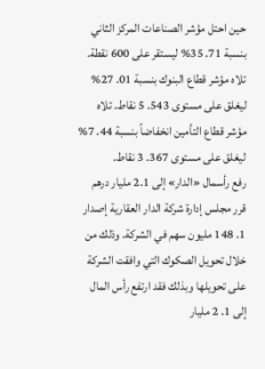حين احتل مؤشر الصناعات المركز الثاني بنسبة 71. 35% ليستقر على 600 نقطة. تلاه مؤشر قطاع البنوك بنسبة 01. 27% ليغلق على مستوى 543. 5 نقاط. تلاه مؤشر قطاع التأمين انخفاضاً بنسبة 44. 7% ليغلق على مستوى 367. 3 نقاط.
رفع رأسمال «الدار» إلى 2.1 مليار درهم
قرر مجلس إدارة شركة الدار العقارية إصدار 1. 148 مليون سهم في الشركة. وذلك من خلال تحويل الصكوك التي وافقت الشركة على تحويلها وبذلك فقد ارتفع رأس المال إلى 1. 2 مليار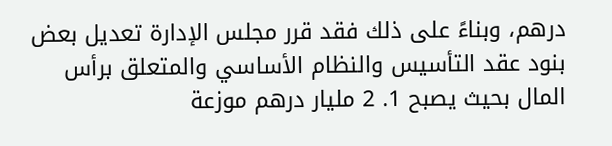درهم، وبناءً على ذلك فقد قرر مجلس الإدارة تعديل بعض بنود عقد التأسيس والنظام الأساسي والمتعلق برأس المال بحيث يصبح 1. 2 مليار درهم موزعة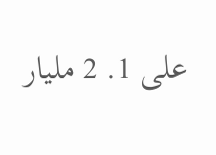على 1. 2 مليار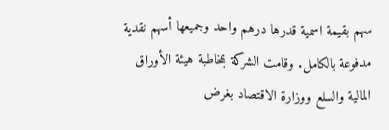سهم بقيمة اسمية قدرها درهم واحد وجميعها أسهم نقدية مدفوعة بالكامل. وقامت الشركة بمخاطبة هيئة الأوراق المالية والسلع ووزارة الاقتصاد بغرض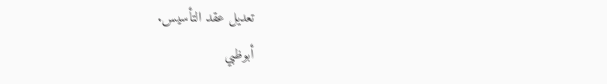تعديل عقد التأسيس.
أبوظبي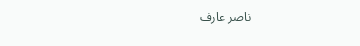ناصر عارف